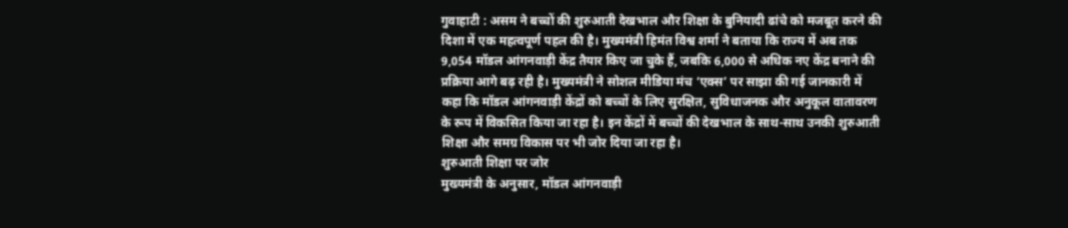गुवाहाटी : असम ने बच्चों की शुरुआती देखभाल और शिक्षा के बुनियादी ढांचे को मजबूत करने की दिशा में एक महत्वपूर्ण पहल की है। मुख्यमंत्री हिमंत विश्व शर्मा ने बताया कि राज्य में अब तक 9,054 मॉडल आंगनवाड़ी केंद्र तैयार किए जा चुके हैं, जबकि 6,000 से अधिक नए केंद्र बनाने की प्रक्रिया आगे बढ़ रही है। मुख्यमंत्री ने सोशल मीडिया मंच ‘एक्स’ पर साझा की गई जानकारी में कहा कि मॉडल आंगनवाड़ी केंद्रों को बच्चों के लिए सुरक्षित, सुविधाजनक और अनुकूल वातावरण के रूप में विकसित किया जा रहा है। इन केंद्रों में बच्चों की देखभाल के साथ-साथ उनकी शुरुआती शिक्षा और समग्र विकास पर भी जोर दिया जा रहा है।
शुरुआती शिक्षा पर जोर
मुख्यमंत्री के अनुसार, मॉडल आंगनवाड़ी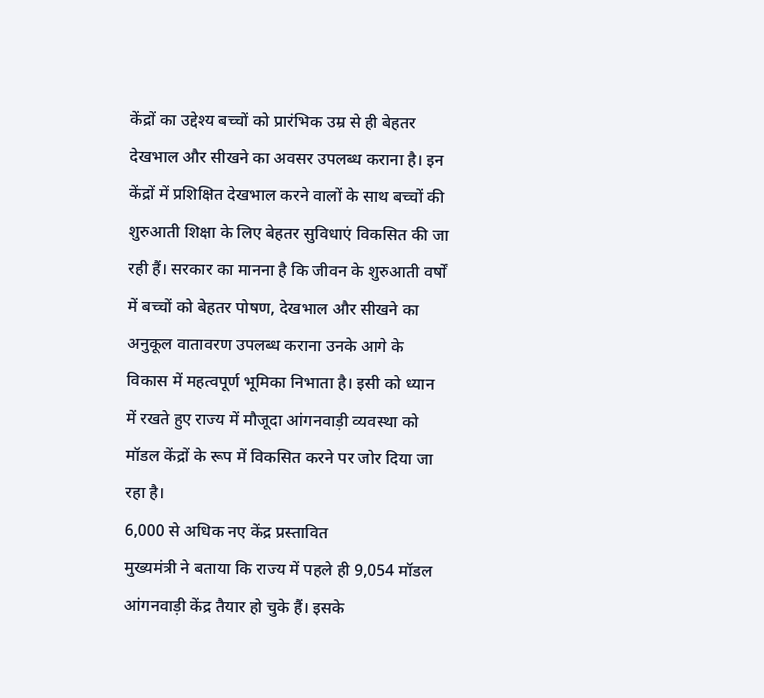केंद्रों का उद्देश्य बच्चों को प्रारंभिक उम्र से ही बेहतर देखभाल और सीखने का अवसर उपलब्ध कराना है। इन केंद्रों में प्रशिक्षित देखभाल करने वालों के साथ बच्चों की शुरुआती शिक्षा के लिए बेहतर सुविधाएं विकसित की जा रही हैं। सरकार का मानना है कि जीवन के शुरुआती वर्षों में बच्चों को बेहतर पोषण, देखभाल और सीखने का अनुकूल वातावरण उपलब्ध कराना उनके आगे के विकास में महत्वपूर्ण भूमिका निभाता है। इसी को ध्यान में रखते हुए राज्य में मौजूदा आंगनवाड़ी व्यवस्था को मॉडल केंद्रों के रूप में विकसित करने पर जोर दिया जा रहा है।
6,000 से अधिक नए केंद्र प्रस्तावित
मुख्यमंत्री ने बताया कि राज्य में पहले ही 9,054 मॉडल आंगनवाड़ी केंद्र तैयार हो चुके हैं। इसके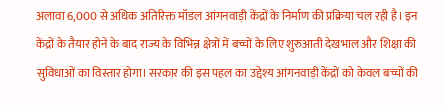अलावा 6,000 से अधिक अतिरिक्त मॉडल आंगनवाड़ी केंद्रों के निर्माण की प्रक्रिया चल रही है। इन केंद्रों के तैयार होने के बाद राज्य के विभिन्न क्षेत्रों में बच्चों के लिए शुरुआती देखभाल और शिक्षा की सुविधाओं का विस्तार होगा। सरकार की इस पहल का उद्देश्य आंगनवाड़ी केंद्रों को केवल बच्चों की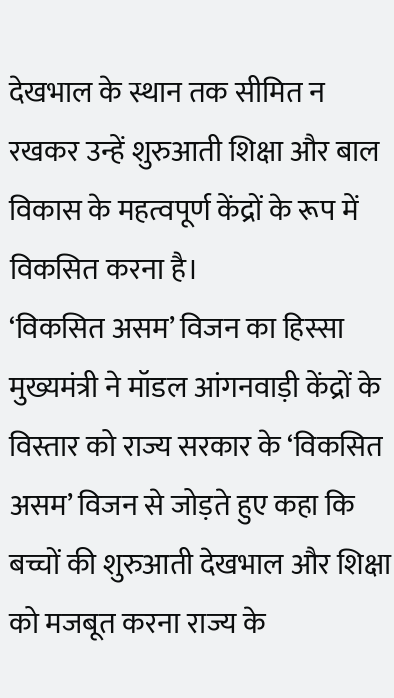देखभाल के स्थान तक सीमित न रखकर उन्हें शुरुआती शिक्षा और बाल विकास के महत्वपूर्ण केंद्रों के रूप में विकसित करना है।
‘विकसित असम’ विजन का हिस्सा
मुख्यमंत्री ने मॉडल आंगनवाड़ी केंद्रों के विस्तार को राज्य सरकार के ‘विकसित असम’ विजन से जोड़ते हुए कहा कि बच्चों की शुरुआती देखभाल और शिक्षा को मजबूत करना राज्य के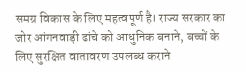समग्र विकास के लिए महत्वपूर्ण है। राज्य सरकार का जोर आंगनवाड़ी ढांचे को आधुनिक बनाने, बच्चों के लिए सुरक्षित वातावरण उपलब्ध कराने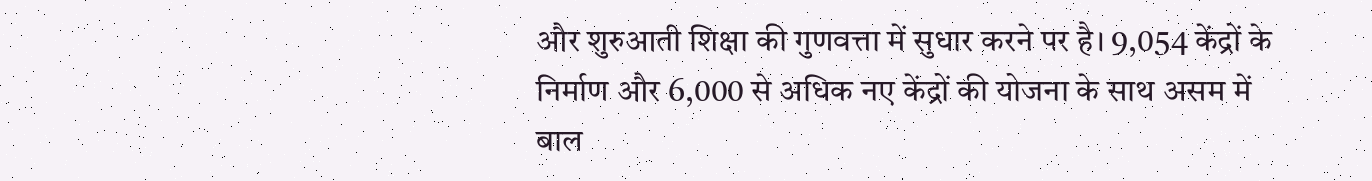और शुरुआती शिक्षा की गुणवत्ता में सुधार करने पर है। 9,054 केंद्रों के निर्माण और 6,000 से अधिक नए केंद्रों की योजना के साथ असम में बाल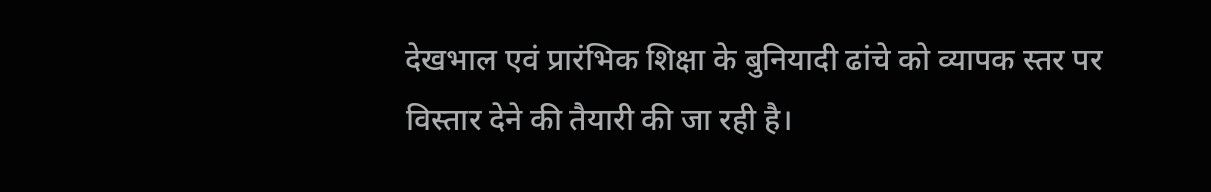देखभाल एवं प्रारंभिक शिक्षा के बुनियादी ढांचे को व्यापक स्तर पर विस्तार देने की तैयारी की जा रही है।